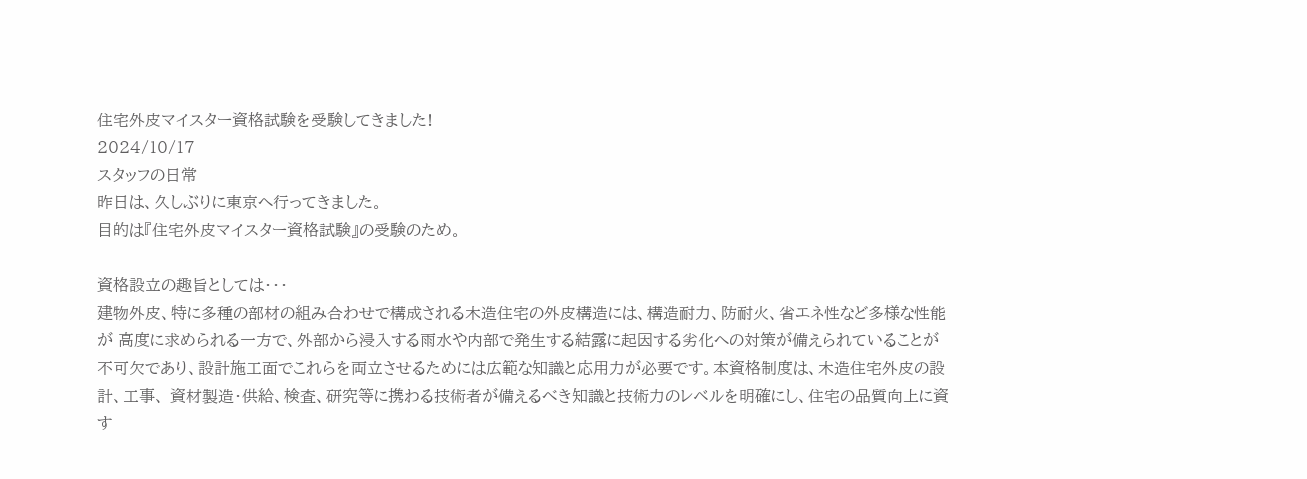住宅外皮マイスター資格試験を受験してきました!
2024/10/17
スタッフの日常
昨日は、久しぶりに東京へ行ってきました。
目的は『住宅外皮マイスター資格試験』の受験のため。

資格設立の趣旨としては・・・
建物外皮、特に多種の部材の組み合わせで構成される木造住宅の外皮構造には、構造耐力、防耐火、省エネ性など多様な性能が 高度に求められる一方で、外部から浸入する雨水や内部で発生する結露に起因する劣化への対策が備えられていることが不可欠であり、設計施工面でこれらを両立させるためには広範な知識と応用力が必要です。本資格制度は、木造住宅外皮の設計、工事、 資材製造・供給、検査、研究等に携わる技術者が備えるべき知識と技術力のレベルを明確にし、住宅の品質向上に資す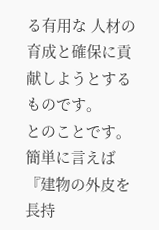る有用な 人材の育成と確保に貢献しようとするものです。
とのことです。
簡単に言えば『建物の外皮を長持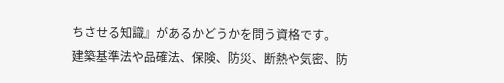ちさせる知識』があるかどうかを問う資格です。
建築基準法や品確法、保険、防災、断熱や気密、防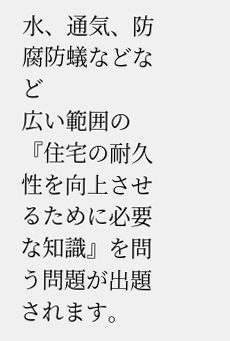水、通気、防腐防蟻などなど
広い範囲の『住宅の耐久性を向上させるために必要な知識』を問う問題が出題されます。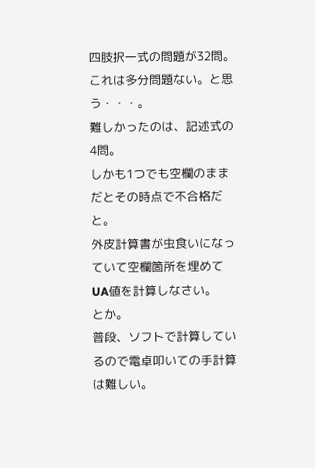四肢択一式の問題が32問。これは多分問題ない。と思う・・・。
難しかったのは、記述式の4問。
しかも1つでも空欄のままだとその時点で不合格だと。
外皮計算書が虫食いになっていて空欄箇所を埋めてUA値を計算しなさい。
とか。
普段、ソフトで計算しているので電卓叩いての手計算は難しい。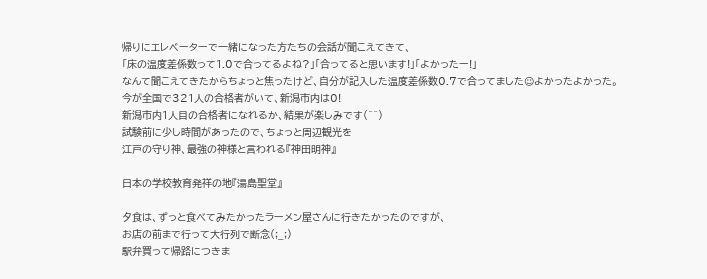帰りにエレベーターで一緒になった方たちの会話が聞こえてきて、
「床の温度差係数って1.0で合ってるよね?」「合ってると思います!」「よかったー!」
なんて聞こえてきたからちょっと焦ったけど、自分が記入した温度差係数0.7で合ってました☺よかったよかった。
今が全国で321人の合格者がいて、新潟市内は0!
新潟市内1人目の合格者になれるか、結果が楽しみです(^^)
試験前に少し時間があったので、ちょっと周辺観光を
江戸の守り神、最強の神様と言われる『神田明神』

日本の学校教育発祥の地『湯島聖堂』

夕食は、ずっと食べてみたかったラーメン屋さんに行きたかったのですが、
お店の前まで行って大行列で断念(;_;)
駅弁買って帰路につきま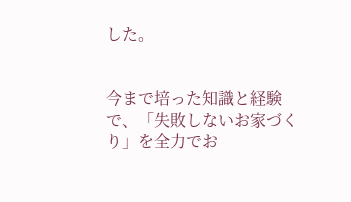した。


今まで培った知識と経験で、「失敗しないお家づくり」を全力でお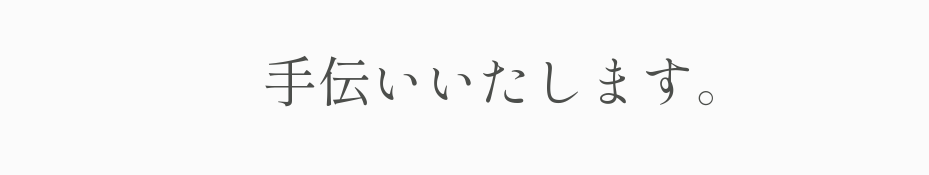手伝いいたします。